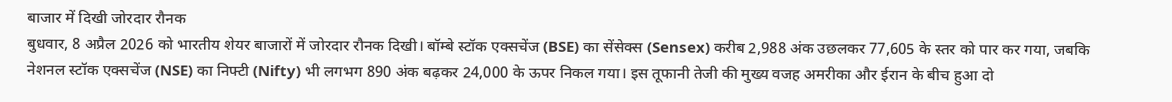बाजार में दिखी जोरदार रौनक
बुधवार, 8 अप्रैल 2026 को भारतीय शेयर बाजारों में जोरदार रौनक दिखी। बॉम्बे स्टॉक एक्सचेंज (BSE) का सेंसेक्स (Sensex) करीब 2,988 अंक उछलकर 77,605 के स्तर को पार कर गया, जबकि नेशनल स्टॉक एक्सचेंज (NSE) का निफ्टी (Nifty) भी लगभग 890 अंक बढ़कर 24,000 के ऊपर निकल गया। इस तूफानी तेजी की मुख्य वजह अमरीका और ईरान के बीच हुआ दो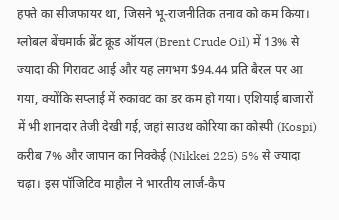हफ्ते का सीजफायर था, जिसने भू-राजनीतिक तनाव को कम किया। ग्लोबल बेंचमार्क ब्रेंट क्रूड ऑयल (Brent Crude Oil) में 13% से ज्यादा की गिरावट आई और यह लगभग $94.44 प्रति बैरल पर आ गया, क्योंकि सप्लाई में रुकावट का डर कम हो गया। एशियाई बाजारों में भी शानदार तेजी देखी गई, जहां साउथ कोरिया का कोस्पी (Kospi) करीब 7% और जापान का निक्केई (Nikkei 225) 5% से ज्यादा चढ़ा। इस पॉजिटिव माहौल ने भारतीय लार्ज-कैप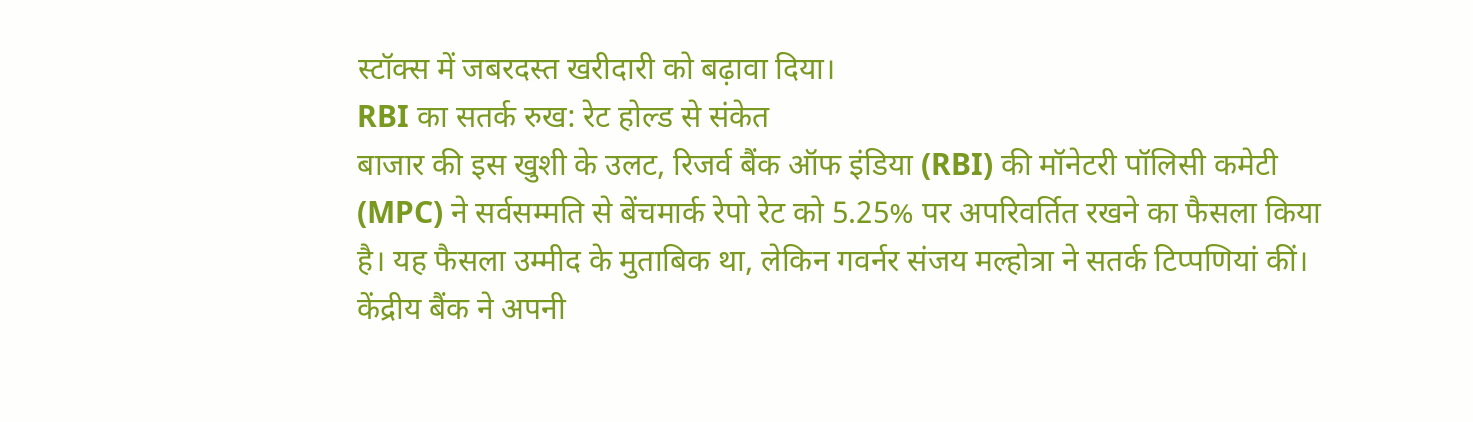स्टॉक्स में जबरदस्त खरीदारी को बढ़ावा दिया।
RBI का सतर्क रुख: रेट होल्ड से संकेत
बाजार की इस खुशी के उलट, रिजर्व बैंक ऑफ इंडिया (RBI) की मॉनेटरी पॉलिसी कमेटी (MPC) ने सर्वसम्मति से बेंचमार्क रेपो रेट को 5.25% पर अपरिवर्तित रखने का फैसला किया है। यह फैसला उम्मीद के मुताबिक था, लेकिन गवर्नर संजय मल्होत्रा ने सतर्क टिप्पणियां कीं। केंद्रीय बैंक ने अपनी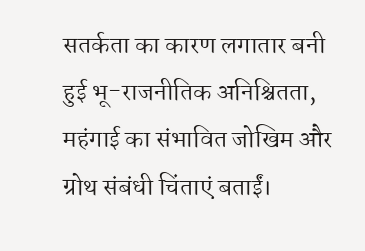सतर्कता का कारण लगातार बनी हुई भू-राजनीतिक अनिश्चितता, महंगाई का संभावित जोखिम और ग्रोथ संबंधी चिंताएं बताईं।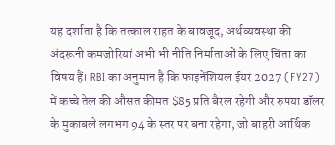यह दर्शाता है कि तत्काल राहत के बावजूद, अर्थव्यवस्था की अंदरूनी कमजोरियां अभी भी नीति निर्माताओं के लिए चिंता का विषय हैं। RBI का अनुमान है कि फाइनेंशियल ईयर 2027 (FY27) में कच्चे तेल की औसत कीमत $85 प्रति बैरल रहेगी और रुपया डॉलर के मुकाबले लगभग 94 के स्तर पर बना रहेगा, जो बाहरी आर्थिक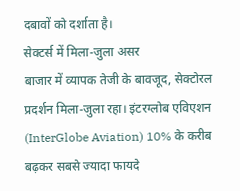दबावों को दर्शाता है।
सेक्टर्स में मिला-जुला असर
बाजार में व्यापक तेजी के बावजूद, सेक्टोरल प्रदर्शन मिला-जुला रहा। इंटरग्लोब एविएशन (InterGlobe Aviation) 10% के करीब बढ़कर सबसे ज्यादा फायदे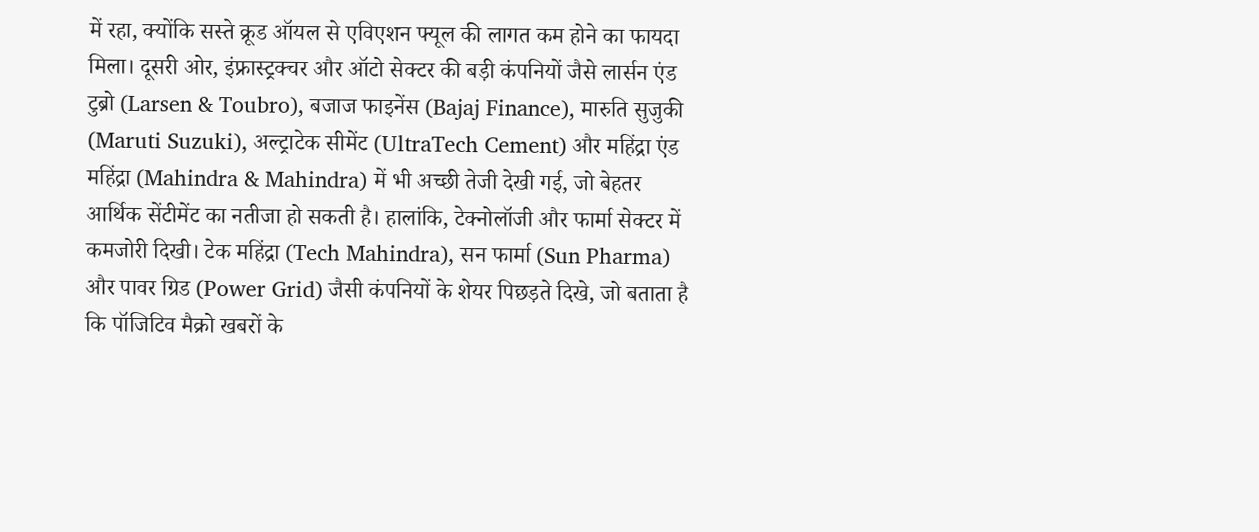में रहा, क्योंकि सस्ते क्रूड ऑयल से एविएशन फ्यूल की लागत कम होने का फायदा मिला। दूसरी ओर, इंफ्रास्ट्रक्चर और ऑटो सेक्टर की बड़ी कंपनियों जैसे लार्सन एंड टुब्रो (Larsen & Toubro), बजाज फाइनेंस (Bajaj Finance), मारुति सुजुकी (Maruti Suzuki), अल्ट्राटेक सीमेंट (UltraTech Cement) और महिंद्रा एंड महिंद्रा (Mahindra & Mahindra) में भी अच्छी तेजी देखी गई, जो बेहतर आर्थिक सेंटीमेंट का नतीजा हो सकती है। हालांकि, टेक्नोलॉजी और फार्मा सेक्टर में कमजोरी दिखी। टेक महिंद्रा (Tech Mahindra), सन फार्मा (Sun Pharma) और पावर ग्रिड (Power Grid) जैसी कंपनियों के शेयर पिछड़ते दिखे, जो बताता है कि पॉजिटिव मैक्रो खबरों के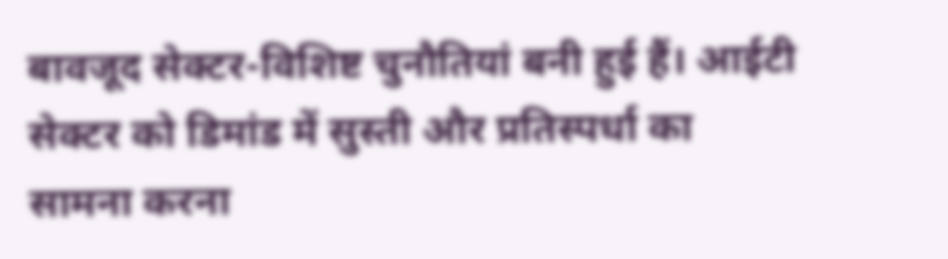बावजूद सेक्टर-विशिष्ट चुनौतियां बनी हुई हैं। आईटी सेक्टर को डिमांड में सुस्ती और प्रतिस्पर्धा का सामना करना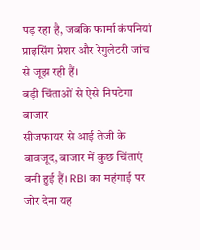पड़ रहा है, जबकि फार्मा कंपनियां प्राइसिंग प्रेशर और रेगुलेटरी जांच से जूझ रही हैं।
बड़ी चिंताओं से ऐसे निपटेगा बाजार
सीजफायर से आई तेजी के बावजूद, बाजार में कुछ चिंताएं बनी हुई हैं। RBI का महंगाई पर जोर देना यह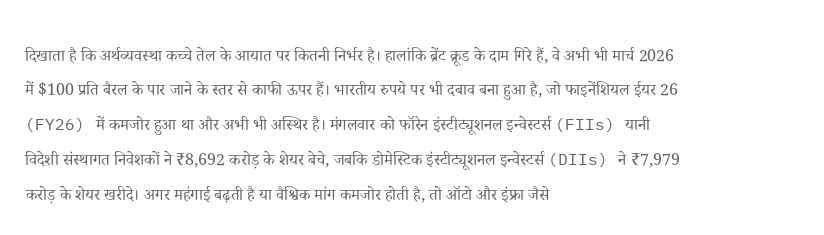दिखाता है कि अर्थव्यवस्था कच्चे तेल के आयात पर कितनी निर्भर है। हालांकि ब्रेंट क्रूड के दाम गिरे हैं, वे अभी भी मार्च 2026 में $100 प्रति बैरल के पार जाने के स्तर से काफी ऊपर हैं। भारतीय रुपये पर भी दबाव बना हुआ है, जो फाइनेंशियल ईयर 26 (FY26) में कमजोर हुआ था और अभी भी अस्थिर है। मंगलवार को फॉरेन इंस्टीट्यूशनल इन्वेस्टर्स (FIIs) यानी विदेशी संस्थागत निवेशकों ने ₹8,692 करोड़ के शेयर बेचे, जबकि डोमेस्टिक इंस्टीट्यूशनल इन्वेस्टर्स (DIIs) ने ₹7,979 करोड़ के शेयर खरीदे। अगर महंगाई बढ़ती है या वैश्विक मांग कमजोर होती है, तो ऑटो और इंफ्रा जैसे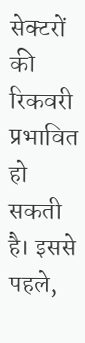सेक्टरों की रिकवरी प्रभावित हो सकती है। इससे पहले,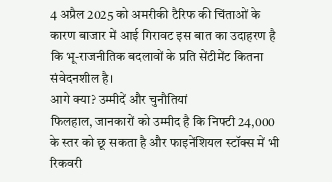4 अप्रैल 2025 को अमरीकी टैरिफ की चिंताओं के कारण बाजार में आई गिरावट इस बात का उदाहरण है कि भू-राजनीतिक बदलावों के प्रति सेंटीमेंट कितना संवेदनशील है।
आगे क्या? उम्मीदें और चुनौतियां
फिलहाल, जानकारों को उम्मीद है कि निफ्टी 24,000 के स्तर को छू सकता है और फाइनेंशियल स्टॉक्स में भी रिकवरी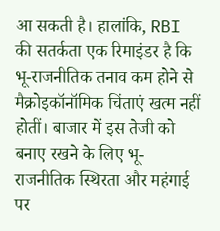आ सकती है। हालांकि, RBI की सतर्कता एक रिमाइंडर है कि भू-राजनीतिक तनाव कम होने से मैक्रोइकॉनॉमिक चिंताएं खत्म नहीं होतीं। बाजार में इस तेजी को बनाए रखने के लिए भू-राजनीतिक स्थिरता और महंगाई पर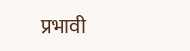प्रभावी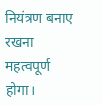नियंत्रण बनाए रखना महत्वपूर्ण होगा।